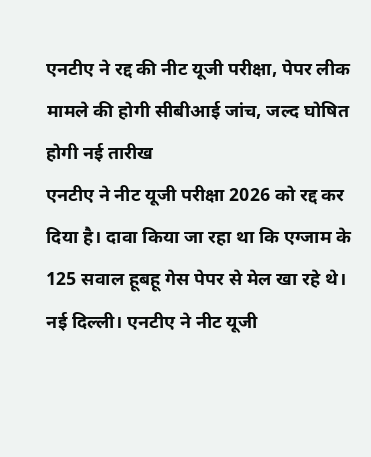एनटीए ने रद्द की नीट यूजी परीक्षा, पेपर लीक मामले की होगी सीबीआई जांच, जल्द घोषित होगी नई तारीख
एनटीए ने नीट यूजी परीक्षा 2026 को रद्द कर दिया है। दावा किया जा रहा था कि एग्जाम के 125 सवाल हूबहू गेस पेपर से मेल खा रहे थे।
नई दिल्ली। एनटीए ने नीट यूजी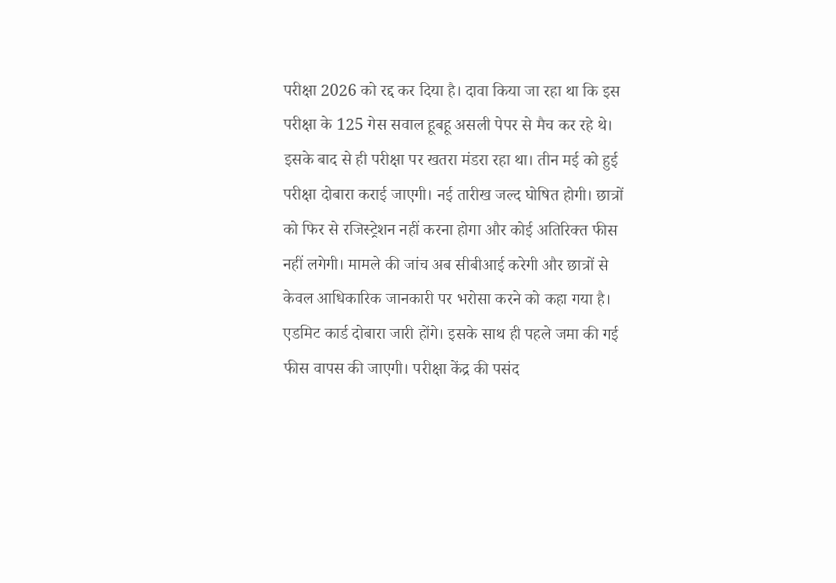परीक्षा 2026 को रद्द कर दिया है। दावा किया जा रहा था कि इस परीक्षा के 125 गेस सवाल हूबहू असली पेपर से मैच कर रहे थे। इसके बाद से ही परीक्षा पर खतरा मंडरा रहा था। तीन मई को हुई परीक्षा दोबारा कराई जाएगी। नई तारीख जल्द घोषित होगी। छात्रों को फिर से रजिस्ट्रेशन नहीं करना होगा और कोई अतिरिक्त फीस नहीं लगेगी। मामले की जांच अब सीबीआई करेगी और छात्रों से केवल आधिकारिक जानकारी पर भरोसा करने को कहा गया है।
एडमिट कार्ड दोबारा जारी होंगे। इसके साथ ही पहले जमा की गई फीस वापस की जाएगी। परीक्षा केंद्र की पसंद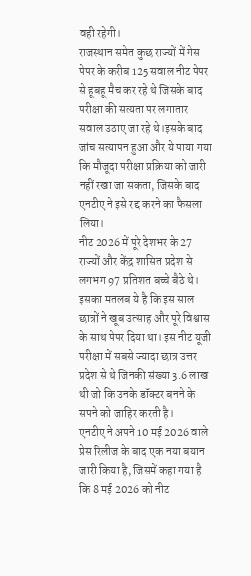वही रहेगी।
राजस्थान समेत कुछ राज्यों में गेस पेपर के करीब 125 सवाल नीट पेपर से हूबहू मैच कर रहे थे जिसके बाद परीक्षा की सत्यता पर लगातार सवाल उठाए जा रहे थे।इसके बाद जांच सत्यापन हुआ और ये पाया गया कि मौजूदा परीक्षा प्रक्रिया को जारी नहीं रखा जा सकता, जिसके बाद एनटीए ने इसे रद्द करने का फैसला लिया।
नीट 2026 में पूरे देशभर के 27 राज्यों और केंद्र शासित प्रदेश से लगभग 97 प्रतिशत बच्चे बैठे थे। इसका मतलब ये है कि इस साल छात्रों ने खूब उत्साह और पूरे विश्वास के साथ पेपर दिया था। इस नीट यूजी परीक्षा में सबसे ज्यादा छात्र उत्तर प्रदेश से थे जिनकी संख्या 3.6 लाख थी जो कि उनके डॉक्टर बनने के सपने को जाहिर करती है।
एनटीए ने अपने 10 मई 2026 वाले प्रेस रिलीज के बाद एक नया बयान जारी किया है, जिसमें कहा गया है कि 8 मई 2026 को नीट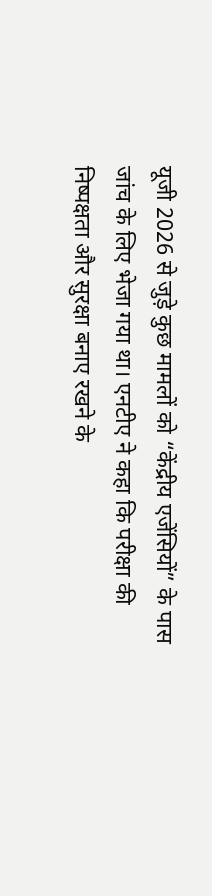यूजी 2026 से जुड़े कुछ मामलों को “केंद्रीय एजेंसियों” के पास जांच के लिए भेजा गया था। एनटीए ने कहा कि परीक्षा की निष्पक्षता और सुरक्षा बनाए रखने के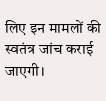लिए इन मामलों की स्वतंत्र जांच कराई जाएगी।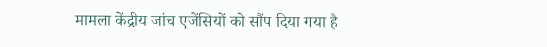मामला केंद्रीय जांच एजेंसियों को सौंप दिया गया है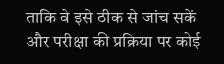ताकि वे इसे ठीक से जांच सकें और परीक्षा की प्रक्रिया पर कोई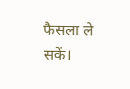फैसला ले सकें।